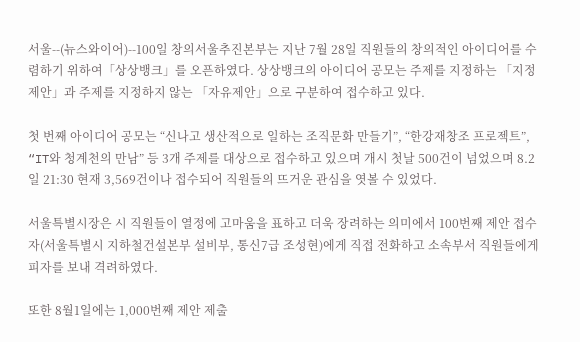서울--(뉴스와이어)--100일 창의서울추진본부는 지난 7월 28일 직원들의 창의적인 아이디어를 수렴하기 위하여「상상뱅크」를 오픈하였다. 상상뱅크의 아이디어 공모는 주제를 지정하는 「지정제안」과 주제를 지정하지 않는 「자유제안」으로 구분하여 접수하고 있다.

첫 번째 아이디어 공모는 “신나고 생산적으로 일하는 조직문화 만들기”, “한강재창조 프로젝트”, “IT와 청계천의 만남” 등 3개 주제를 대상으로 접수하고 있으며 개시 첫날 500건이 넘었으며 8.2일 21:30 현재 3,569건이나 접수되어 직원들의 뜨거운 관심을 엿볼 수 있었다.

서울특별시장은 시 직원들이 열정에 고마움을 표하고 더욱 장려하는 의미에서 100번째 제안 접수자(서울특별시 지하철건설본부 설비부, 통신7급 조성현)에게 직접 전화하고 소속부서 직원들에게 피자를 보내 격려하였다.

또한 8월1일에는 1,000번째 제안 제출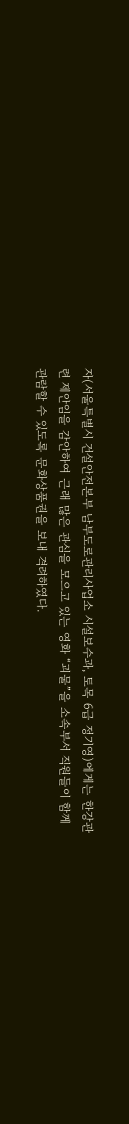자(서울특별시 건설안전본부 남부도로관리사업소 시설보수과, 토목 6급 정기영)에게는 한강관련 제안임을 감안하여 근래 많은 관심을 모으고 있는 영화 “괴물”을 소속부서 직원들이 함께 관람할 수 있도록 문화상품권을 보내 격려하였다.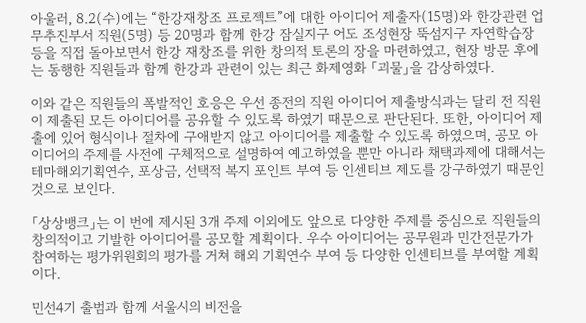아울러, 8.2(수)에는 “한강재창조 프로젝트”에 대한 아이디어 제출자(15명)와 한강관련 업무추진부서 직원(5명) 등 20명과 함께 한강 잠실지구 어도 조성현장 뚝섬지구 자연학습장 등을 직접 돌아보면서 한강 재창조를 위한 창의적 토론의 장을 마련하였고, 현장 방문 후에는 동행한 직원들과 함께 한강과 관련이 있는 최근 화제영화 「괴물」을 감상하였다.

이와 같은 직원들의 폭발적인 호응은 우선 종전의 직원 아이디어 제출방식과는 달리 전 직원이 제출된 모든 아이디어를 공유할 수 있도록 하였기 때문으로 판단된다. 또한, 아이디어 제출에 있어 형식이나 절차에 구애받지 않고 아이디어를 제출할 수 있도록 하였으며, 공모 아이디어의 주제를 사전에 구체적으로 설명하여 예고하였을 뿐만 아니라 채택과제에 대해서는 테마해외기획연수, 포상금, 선택적 복지 포인트 부여 등 인센티브 제도를 강구하였기 때문인 것으로 보인다.

「상상뱅크」는 이 번에 제시된 3개 주제 이외에도 앞으로 다양한 주제를 중심으로 직원들의 창의적이고 기발한 아이디어를 공모할 계획이다. 우수 아이디어는 공무원과 민간전문가가 참여하는 평가위원회의 평가를 거쳐 해외 기획연수 부여 등 다양한 인센티브를 부여할 계획이다.

민선4기 출범과 함께 서울시의 비전을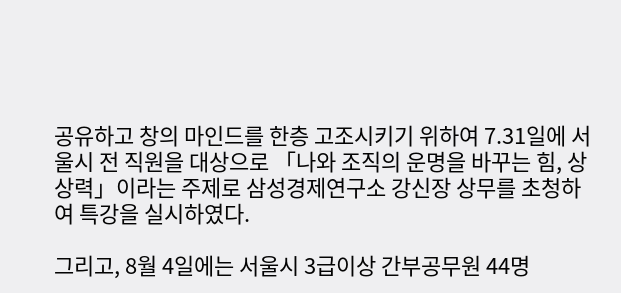공유하고 창의 마인드를 한층 고조시키기 위하여 7.31일에 서울시 전 직원을 대상으로 「나와 조직의 운명을 바꾸는 힘, 상상력」이라는 주제로 삼성경제연구소 강신장 상무를 초청하여 특강을 실시하였다.

그리고, 8월 4일에는 서울시 3급이상 간부공무원 44명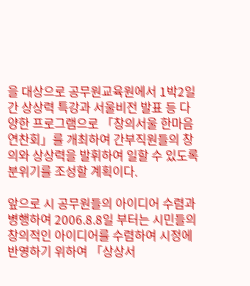을 대상으로 공무원교육원에서 1박2일간 상상력 특강과 서울비전 발표 등 다양한 프로그램으로 「창의서울 한마음 연찬회」를 개최하여 간부직원들의 창의와 상상력을 발휘하여 일할 수 있도록 분위기를 조성할 계획이다.

앞으로 시 공무원들의 아이디어 수렴과 병행하여 2006.8.8일 부터는 시민들의 창의적인 아이디어를 수렴하여 시정에 반영하기 위하여 「상상서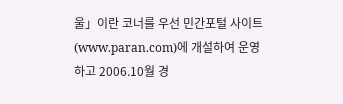울」이란 코너를 우선 민간포털 사이트(www.paran.com)에 개설하여 운영하고 2006.10월 경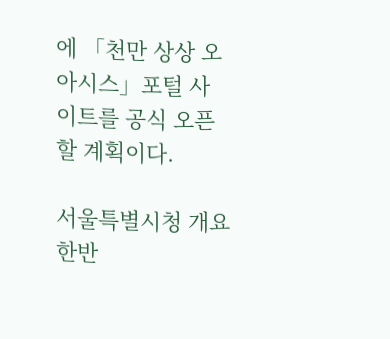에 「천만 상상 오아시스」포털 사이트를 공식 오픈할 계획이다.

서울특별시청 개요
한반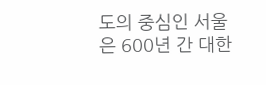도의 중심인 서울은 600년 간 대한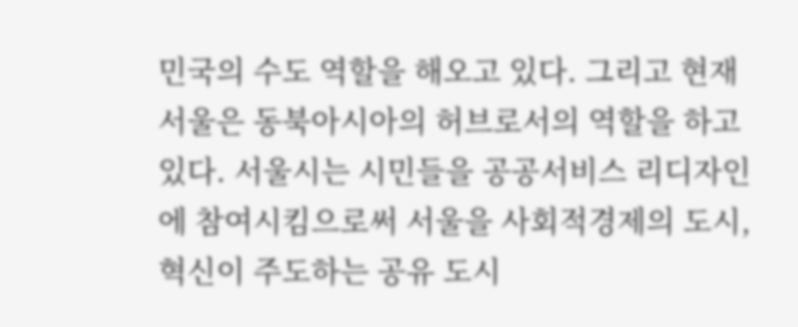민국의 수도 역할을 해오고 있다. 그리고 현재 서울은 동북아시아의 허브로서의 역할을 하고 있다. 서울시는 시민들을 공공서비스 리디자인에 참여시킴으로써 서울을 사회적경제의 도시, 혁신이 주도하는 공유 도시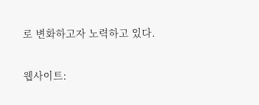로 변화하고자 노력하고 있다.

웹사이트: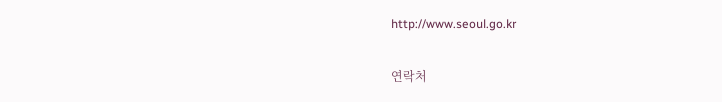http://www.seoul.go.kr

연락처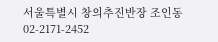서울특별시 창의추진반장 조인동 02-2171-2452